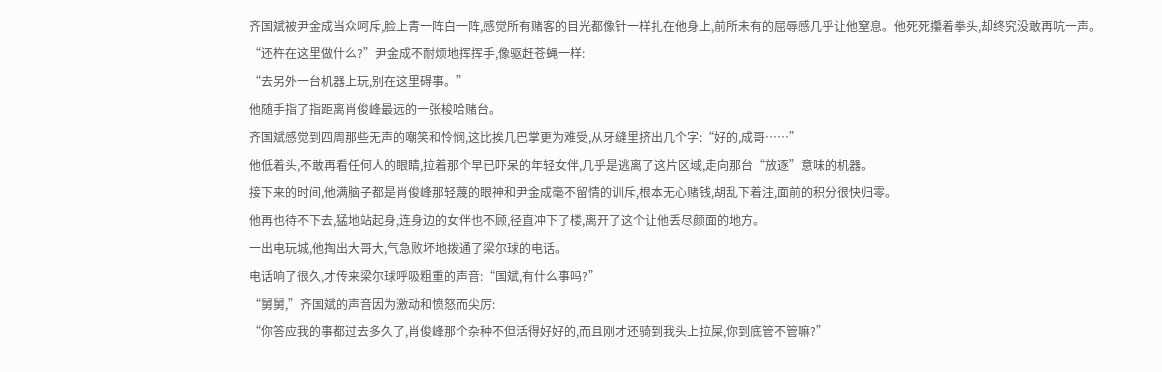齐国斌被尹金成当众呵斥,脸上青一阵白一阵,感觉所有赌客的目光都像针一样扎在他身上,前所未有的屈辱感几乎让他窒息。他死死攥着拳头,却终究没敢再吭一声。
“还杵在这里做什么?”尹金成不耐烦地挥挥手,像驱赶苍蝇一样:
“去另外一台机器上玩,别在这里碍事。”
他随手指了指距离肖俊峰最远的一张梭哈赌台。
齐国斌感觉到四周那些无声的嘲笑和怜悯,这比挨几巴掌更为难受,从牙缝里挤出几个字:“好的,成哥……”
他低着头,不敢再看任何人的眼睛,拉着那个早已吓呆的年轻女伴,几乎是逃离了这片区域,走向那台“放逐”意味的机器。
接下来的时间,他满脑子都是肖俊峰那轻蔑的眼神和尹金成毫不留情的训斥,根本无心赌钱,胡乱下着注,面前的积分很快归零。
他再也待不下去,猛地站起身,连身边的女伴也不顾,径直冲下了楼,离开了这个让他丢尽颜面的地方。
一出电玩城,他掏出大哥大,气急败坏地拨通了梁尔球的电话。
电话响了很久,才传来梁尔球呼吸粗重的声音:“国斌,有什么事吗?”
“舅舅,”齐国斌的声音因为激动和愤怒而尖厉:
“你答应我的事都过去多久了,肖俊峰那个杂种不但活得好好的,而且刚才还骑到我头上拉屎,你到底管不管嘛?”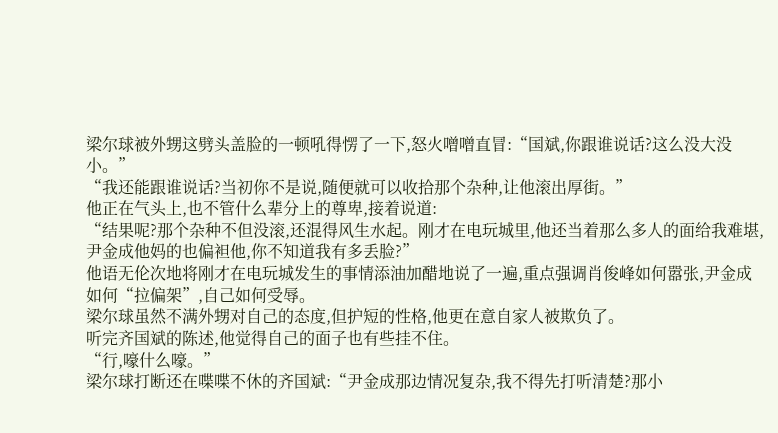梁尔球被外甥这劈头盖脸的一顿吼得愣了一下,怒火噌噌直冒:“国斌,你跟谁说话?这么没大没小。”
“我还能跟谁说话?当初你不是说,随便就可以收拾那个杂种,让他滚出厚街。”
他正在气头上,也不管什么辈分上的尊卑,接着说道:
“结果呢?那个杂种不但没滚,还混得风生水起。刚才在电玩城里,他还当着那么多人的面给我难堪,尹金成他妈的也偏袒他,你不知道我有多丢脸?”
他语无伦次地将刚才在电玩城发生的事情添油加醋地说了一遍,重点强调肖俊峰如何嚣张,尹金成如何“拉偏架”,自己如何受辱。
梁尔球虽然不满外甥对自己的态度,但护短的性格,他更在意自家人被欺负了。
听完齐国斌的陈述,他觉得自己的面子也有些挂不住。
“行,嚎什么嚎。”
梁尔球打断还在喋喋不休的齐国斌:“尹金成那边情况复杂,我不得先打听清楚?那小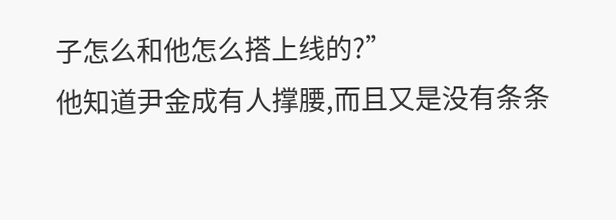子怎么和他怎么搭上线的?”
他知道尹金成有人撑腰,而且又是没有条条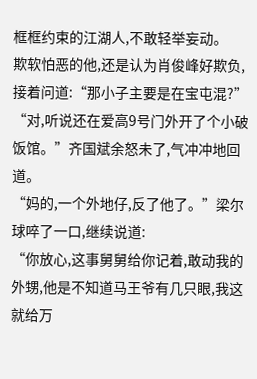框框约束的江湖人,不敢轻举妄动。
欺软怕恶的他,还是认为肖俊峰好欺负,接着问道:“那小子主要是在宝屯混?”
“对,听说还在爱高9号门外开了个小破饭馆。”齐国斌余怒未了,气冲冲地回道。
“妈的,一个外地仔,反了他了。”梁尔球啐了一口,继续说道:
“你放心,这事舅舅给你记着,敢动我的外甥,他是不知道马王爷有几只眼,我这就给万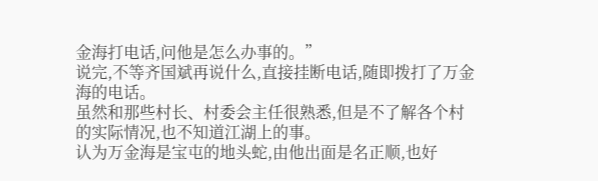金海打电话,问他是怎么办事的。”
说完,不等齐国斌再说什么,直接挂断电话,随即拨打了万金海的电话。
虽然和那些村长、村委会主任很熟悉,但是不了解各个村的实际情况,也不知道江湖上的事。
认为万金海是宝屯的地头蛇,由他出面是名正顺,也好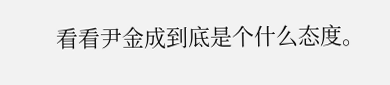看看尹金成到底是个什么态度。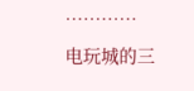…………
电玩城的三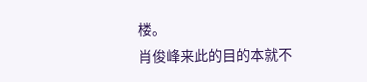楼。
肖俊峰来此的目的本就不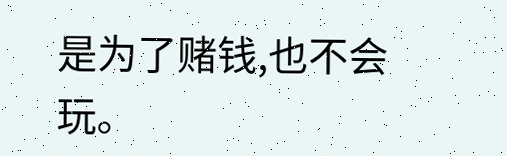是为了赌钱,也不会玩。